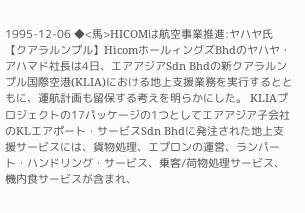1995-12-06 ◆<馬>HICOMは航空事業推進:ヤハヤ氏 【クアラルンプル】HicomホールィングズBhdのヤハヤ・アハマド社長は4日、エアアジアSdn Bhdの新クアラルンプル国際空港(KLIA)における地上支援業務を実行するとともに、運航計画も留保する考えを明らかにした。 KLIAプロジェクトの17パッケージの1つとしてエアアジア子会社のKLエアポート・サービスSdn Bhdに発注された地上支援サービスには、貨物処理、エプロンの運営、ランパート・ハンドリング・サービス、乗客/荷物処理サービス、機内食サービスが含まれ、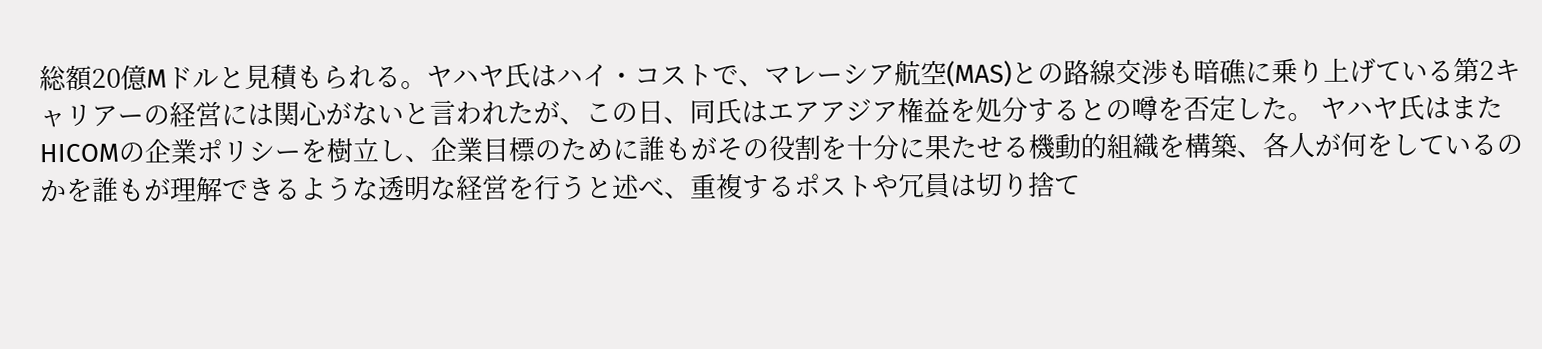総額20億Mドルと見積もられる。ヤハヤ氏はハイ・コストで、マレーシア航空(MAS)との路線交渉も暗礁に乗り上げている第2キャリアーの経営には関心がないと言われたが、この日、同氏はエアアジア権益を処分するとの噂を否定した。 ヤハヤ氏はまたHICOMの企業ポリシーを樹立し、企業目標のために誰もがその役割を十分に果たせる機動的組織を構築、各人が何をしているのかを誰もが理解できるような透明な経営を行うと述べ、重複するポストや冗員は切り捨て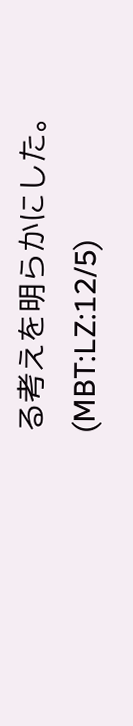る考えを明らかにした。(MBT:LZ:12/5)